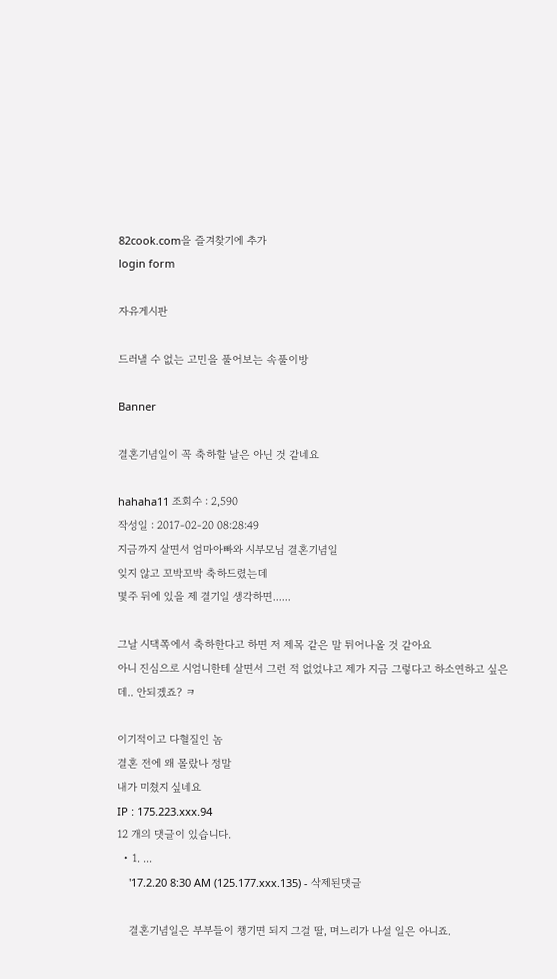82cook.com을 즐겨찾기에 추가
login form

자유게시판

드러낼 수 없는 고민을 풀어보는 속풀이방

Banner

결혼기념일이 꼭 축하할 날은 아닌 것 같네요

hahaha11 조회수 : 2,590
작성일 : 2017-02-20 08:28:49
지금까지 살면서 엄마아빠와 시부모님 결혼기념일
잊지 않고 꼬박꼬박 축하드렸는데
몇주 뒤에 있을 제 결기일 생각하면......

그날 시댁쪽에서 축하한다고 하면 저 제목 같은 말 튀어나올 것 같아요
아니 진심으로 시엄니한테 살면서 그런 적 없었냐고 제가 지금 그렇다고 하소연하고 싶은데.. 안되겠죠? ㅋ

이기적이고 다혈질인 놈
결혼 전에 왜 몰랐나 정말
내가 미쳤지 싶네요
IP : 175.223.xxx.94
12 개의 댓글이 있습니다.
  • 1. ...
    '17.2.20 8:30 AM (125.177.xxx.135) - 삭제된댓글

    결혼기념일은 부부들이 챙기면 되지 그걸 딸, 며느리가 나설 일은 아니죠.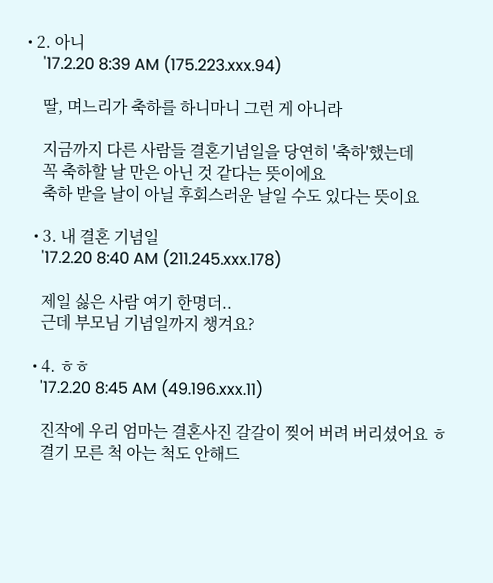• 2. 아니
    '17.2.20 8:39 AM (175.223.xxx.94)

    딸, 며느리가 축하를 하니마니 그런 게 아니라

    지금까지 다른 사람들 결혼기념일을 당연히 '축하'했는데
    꼭 축하할 날 만은 아닌 것 같다는 뜻이에요
    축하 받을 날이 아닐 후회스러운 날일 수도 있다는 뜻이요

  • 3. 내 결혼 기념일
    '17.2.20 8:40 AM (211.245.xxx.178)

    제일 싫은 사람 여기 한명더..
    근데 부모님 기념일까지 챙겨요?

  • 4. ㅎㅎ
    '17.2.20 8:45 AM (49.196.xxx.11)

    진작에 우리 엄마는 결혼사진 갈갈이 찢어 버려 버리셨어요 ㅎ
    결기 모른 척 아는 척도 안해드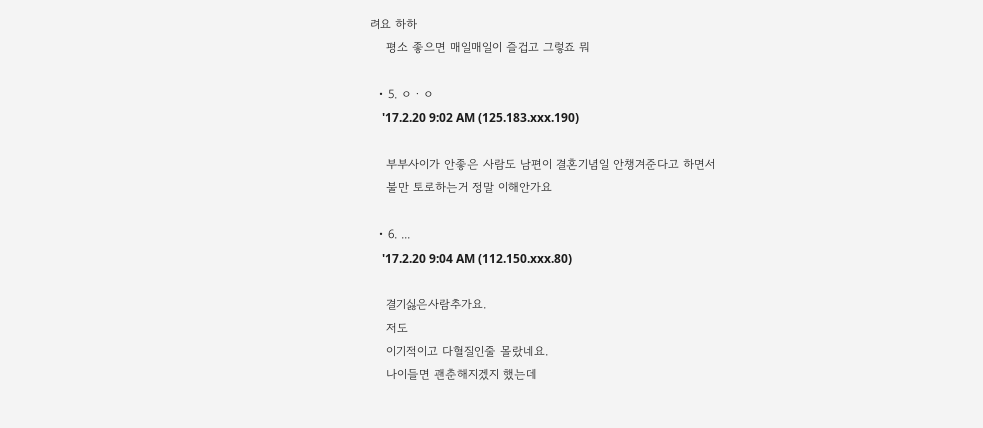려요 하하
    평소 좋으면 매일매일이 즐겁고 그렇죠 뭐

  • 5. ㅇㆍㅇ
    '17.2.20 9:02 AM (125.183.xxx.190)

    부부사이가 안좋은 사람도 남편이 결혼기념일 안챙겨준다고 하면서
    불만 토로하는거 정말 이해안가요

  • 6. ...
    '17.2.20 9:04 AM (112.150.xxx.80)

    결기싫은사람추가요.
    저도
    이기적이고 다혈질인줄 몰랐네요.
    나이들면 괜춘해지겠지 했는데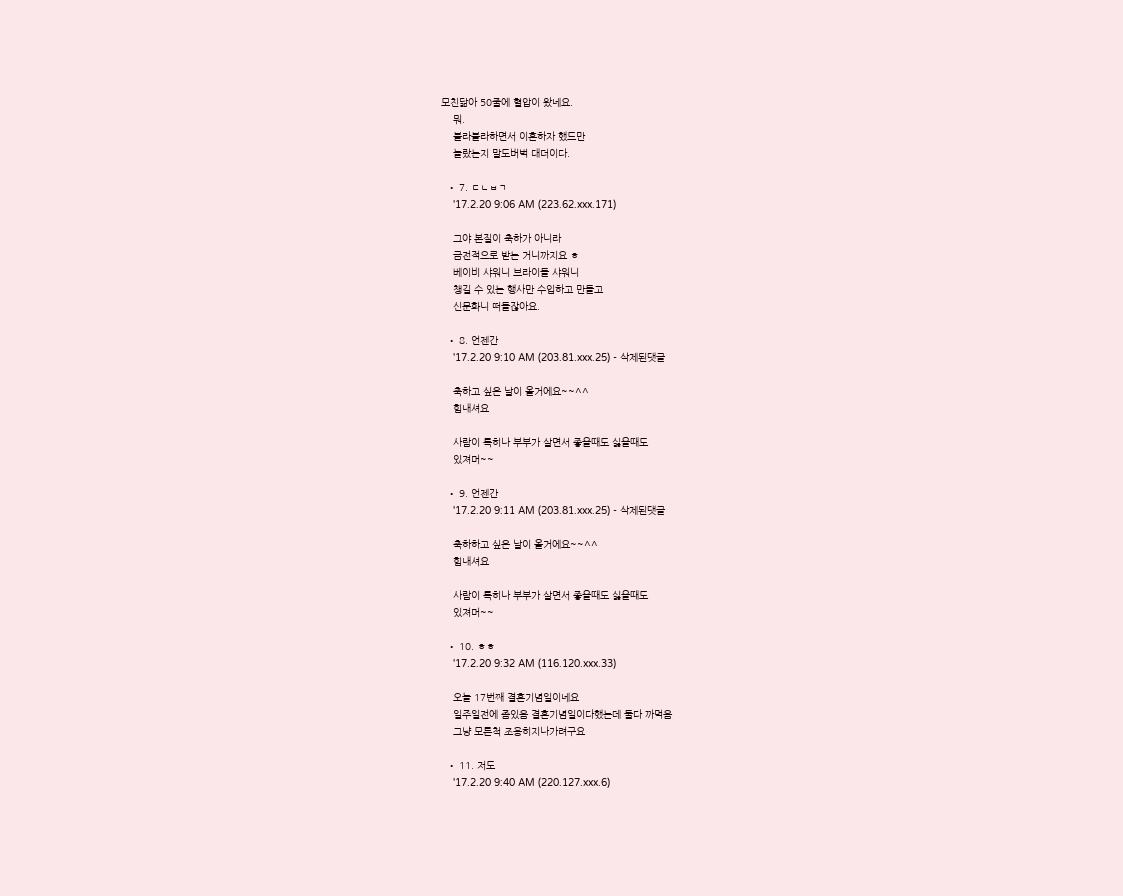모친닮아 50줄에 혈압이 왔네요.
    뭐.
    블라블라하면서 이혼하자 했드만
    놀랐는지 말도버벅 대더이다.

  • 7. ㄷㄴㅂㄱ
    '17.2.20 9:06 AM (223.62.xxx.171)

    그야 본질이 축하가 아니라
    금전적으로 받는 거니까지요 ㅎ
    베이비 샤워니 브라이들 샤워니
    챙길 수 있는 행사만 수입하고 만들고
    신문화니 떠들잖아요.

  • 8. 언젠간
    '17.2.20 9:10 AM (203.81.xxx.25) - 삭제된댓글

    축하고 싶은 날이 올거에요~~^^
    힘내셔요

    사람이 특히나 부부가 살면서 좋을때도 싫을때도
    있져머~~

  • 9. 언젠간
    '17.2.20 9:11 AM (203.81.xxx.25) - 삭제된댓글

    축하하고 싶은 날이 올거에요~~^^
    힘내셔요

    사람이 특히나 부부가 살면서 좋을때도 싫을때도
    있져머~~

  • 10. ㅎㅎ
    '17.2.20 9:32 AM (116.120.xxx.33)

    오늘 17번째 결혼기념일이네요
    일주일전에 좀있음 결혼기념일이다했는데 둘다 까먹음
    그냥 모른척 조용히지나가려구요

  • 11. 저도
    '17.2.20 9:40 AM (220.127.xxx.6)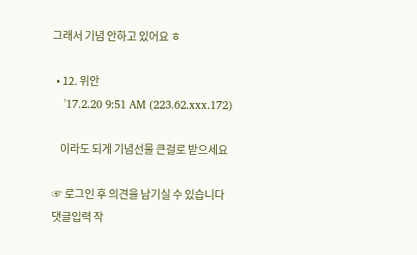그래서 기념 안하고 있어요 ㅎ

  • 12. 위안
    '17.2.20 9:51 AM (223.62.xxx.172)

    이라도 되게 기념선물 큰걸로 받으세요

☞ 로그인 후 의견을 남기실 수 있습니다
댓글입력 작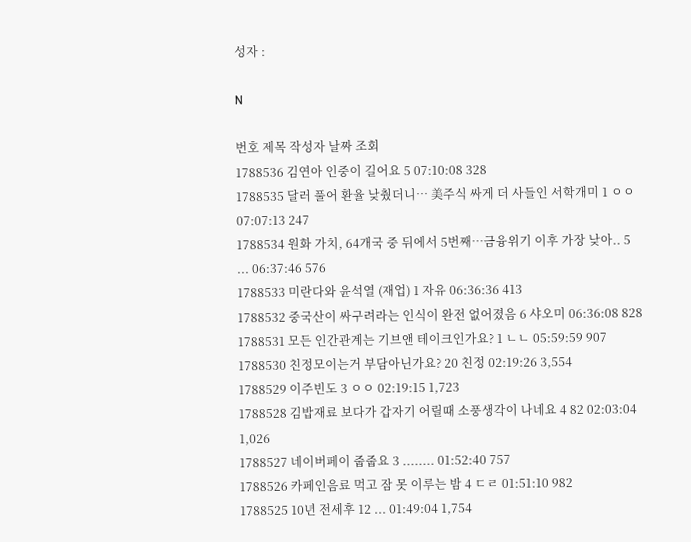성자 :

N

번호 제목 작성자 날짜 조회
1788536 김연아 인중이 길어요 5 07:10:08 328
1788535 달러 풀어 환율 낮췄더니… 美주식 싸게 더 사들인 서학개미 1 ㅇㅇ 07:07:13 247
1788534 원화 가치, 64개국 중 뒤에서 5번째…금융위기 이후 가장 낮아.. 5 ... 06:37:46 576
1788533 미란다와 윤석열 (재업) 1 자유 06:36:36 413
1788532 중국산이 싸구려라는 인식이 완전 없어졌음 6 샤오미 06:36:08 828
1788531 모든 인간관계는 기브앤 테이크인가요? 1 ㄴㄴ 05:59:59 907
1788530 친정모이는거 부담아닌가요? 20 친정 02:19:26 3,554
1788529 이주빈도 3 ㅇㅇ 02:19:15 1,723
1788528 김밥재료 보다가 갑자기 어릴때 소풍생각이 나네요 4 82 02:03:04 1,026
1788527 네이버페이 줍줍요 3 ........ 01:52:40 757
1788526 카페인음료 먹고 잠 못 이루는 밤 4 ㄷㄹ 01:51:10 982
1788525 10년 전세후 12 ... 01:49:04 1,754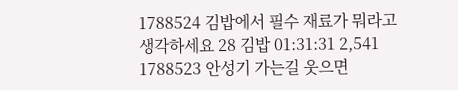1788524 김밥에서 필수 재료가 뭐라고 생각하세요 28 김밥 01:31:31 2,541
1788523 안성기 가는길 웃으면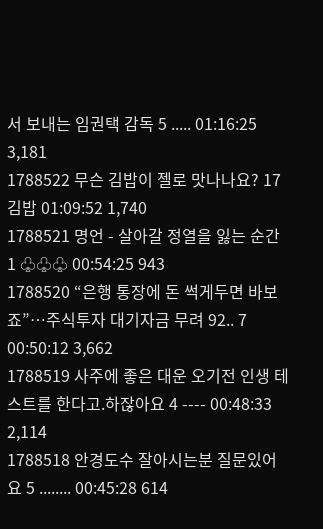서 보내는 임권택 감독 5 ..... 01:16:25 3,181
1788522 무슨 김밥이 젤로 맛나나요? 17 김밥 01:09:52 1,740
1788521 명언 - 살아갈 정열을 잃는 순간 1 ♧♧♧ 00:54:25 943
1788520 “은행 통장에 돈 썩게두면 바보죠”…주식투자 대기자금 무려 92.. 7 00:50:12 3,662
1788519 사주에 좋은 대운 오기전 인생 테스트를 한다고.하잖아요 4 ---- 00:48:33 2,114
1788518 안경도수 잘아시는분 질문있어요 5 ........ 00:45:28 614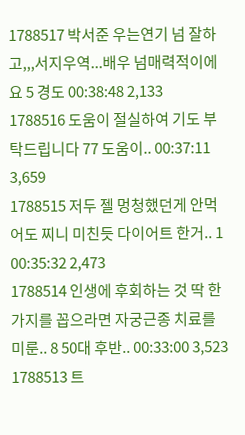1788517 박서준 우는연기 넘 잘하고,,,서지우역...배우 넘매력적이에요 5 경도 00:38:48 2,133
1788516 도움이 절실하여 기도 부탁드립니다 77 도움이.. 00:37:11 3,659
1788515 저두 젤 멍청했던게 안먹어도 찌니 미친듯 다이어트 한거.. 1 00:35:32 2,473
1788514 인생에 후회하는 것 딱 한 가지를 꼽으라면 자궁근종 치료를 미룬.. 8 50대 후반.. 00:33:00 3,523
1788513 트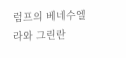럼프의 베네수엘라와 그린란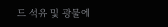드 석유 및 광물에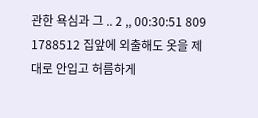관한 욕심과 그 .. 2 ,, 00:30:51 809
1788512 집앞에 외출해도 옷을 제대로 안입고 허름하게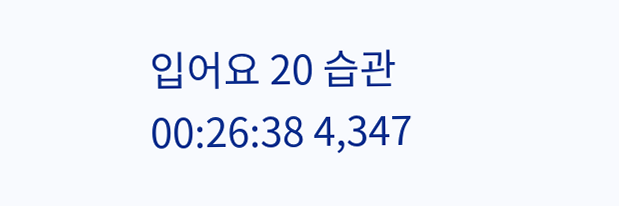입어요 20 습관 00:26:38 4,347